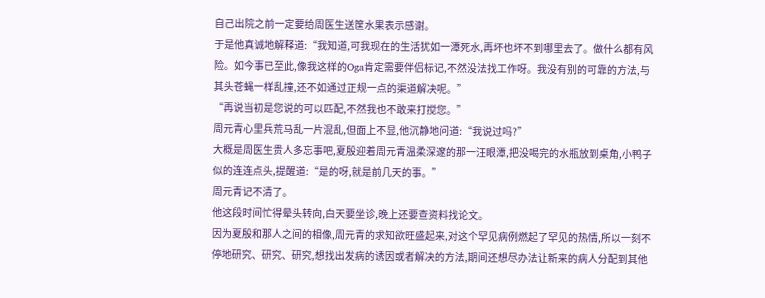自己出院之前一定要给周医生送筐水果表示感谢。
于是他真诚地解释道:“我知道,可我现在的生活犹如一潭死水,再坏也坏不到哪里去了。做什么都有风险。如今事已至此,像我这样的Oga肯定需要伴侣标记,不然没法找工作呀。我没有别的可靠的方法,与其头苍蝇一样乱撞,还不如通过正规一点的渠道解决呢。”
“再说当初是您说的可以匹配,不然我也不敢来打搅您。”
周元青心里兵荒马乱一片混乱,但面上不显,他沉静地问道:“我说过吗?”
大概是周医生贵人多忘事吧,夏殷迎着周元青温柔深邃的那一汪眼潭,把没喝完的水瓶放到桌角,小鸭子似的连连点头,提醒道:“是的呀,就是前几天的事。”
周元青记不清了。
他这段时间忙得晕头转向,白天要坐诊,晚上还要查资料找论文。
因为夏殷和那人之间的相像,周元青的求知欲旺盛起来,对这个罕见病例燃起了罕见的热情,所以一刻不停地研究、研究、研究,想找出发病的诱因或者解决的方法,期间还想尽办法让新来的病人分配到其他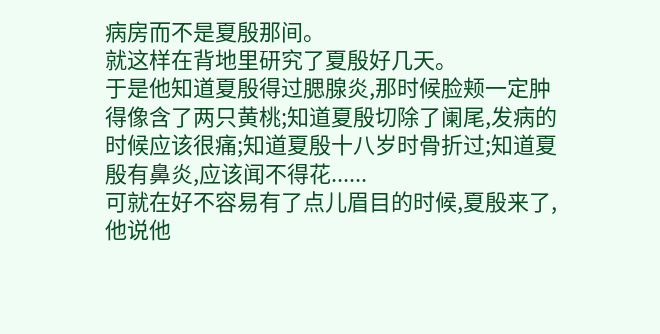病房而不是夏殷那间。
就这样在背地里研究了夏殷好几天。
于是他知道夏殷得过腮腺炎,那时候脸颊一定肿得像含了两只黄桃;知道夏殷切除了阑尾,发病的时候应该很痛;知道夏殷十八岁时骨折过;知道夏殷有鼻炎,应该闻不得花......
可就在好不容易有了点儿眉目的时候,夏殷来了,他说他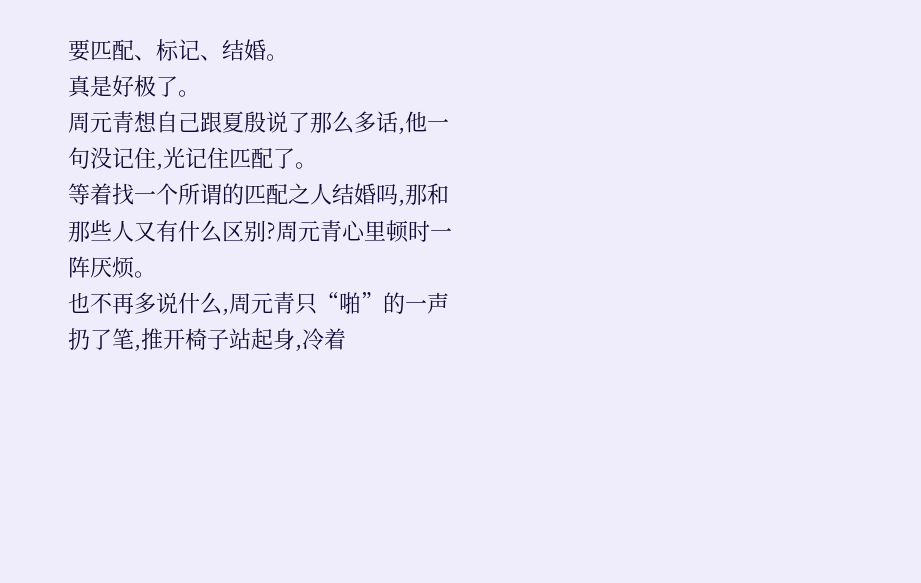要匹配、标记、结婚。
真是好极了。
周元青想自己跟夏殷说了那么多话,他一句没记住,光记住匹配了。
等着找一个所谓的匹配之人结婚吗,那和那些人又有什么区别?周元青心里顿时一阵厌烦。
也不再多说什么,周元青只“啪”的一声扔了笔,推开椅子站起身,冷着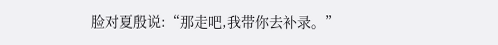脸对夏殷说:“那走吧,我带你去补录。”